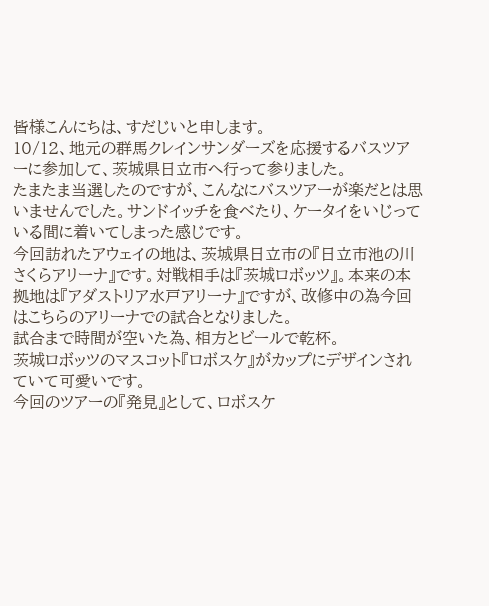皆様こんにちは、すだじいと申します。
10/12、地元の群馬クレインサンダーズを応援するバスツアーに参加して、茨城県日立市へ行って参りました。
たまたま当選したのですが、こんなにバスツアーが楽だとは思いませんでした。サンドイッチを食べたり、ケータイをいじっている間に着いてしまった感じです。
今回訪れたアウェイの地は、茨城県日立市の『日立市池の川さくらアリーナ』です。対戦相手は『茨城ロボッツ』。本来の本拠地は『アダストリア水戸アリーナ』ですが、改修中の為今回はこちらのアリーナでの試合となりました。
試合まで時間が空いた為、相方とビールで乾杯。
茨城ロボッツのマスコット『ロボスケ』がカップにデザインされていて可愛いです。
今回のツアーの『発見』として、ロボスケ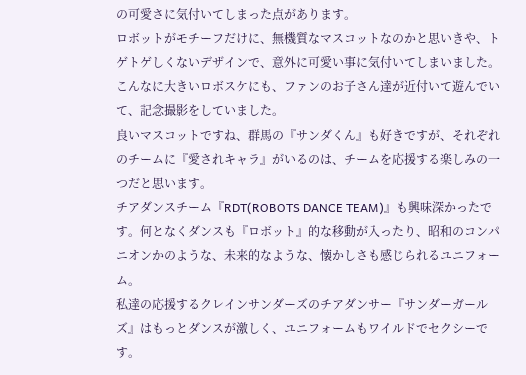の可愛さに気付いてしまった点があります。
ロボットがモチーフだけに、無機質なマスコットなのかと思いきや、トゲトゲしくないデザインで、意外に可愛い事に気付いてしまいました。
こんなに大きいロボスケにも、ファンのお子さん達が近付いて遊んでいて、記念撮影をしていました。
良いマスコットですね、群馬の『サンダくん』も好きですが、それぞれのチームに『愛されキャラ』がいるのは、チームを応援する楽しみの一つだと思います。
チアダンスチーム『RDT(ROBOTS DANCE TEAM)』も興味深かったです。何となくダンスも『ロボット』的な移動が入ったり、昭和のコンパニオンかのような、未来的なような、懐かしさも感じられるユニフォーム。
私達の応援するクレインサンダーズのチアダンサー『サンダーガールズ』はもっとダンスが激しく、ユニフォームもワイルドでセクシーです。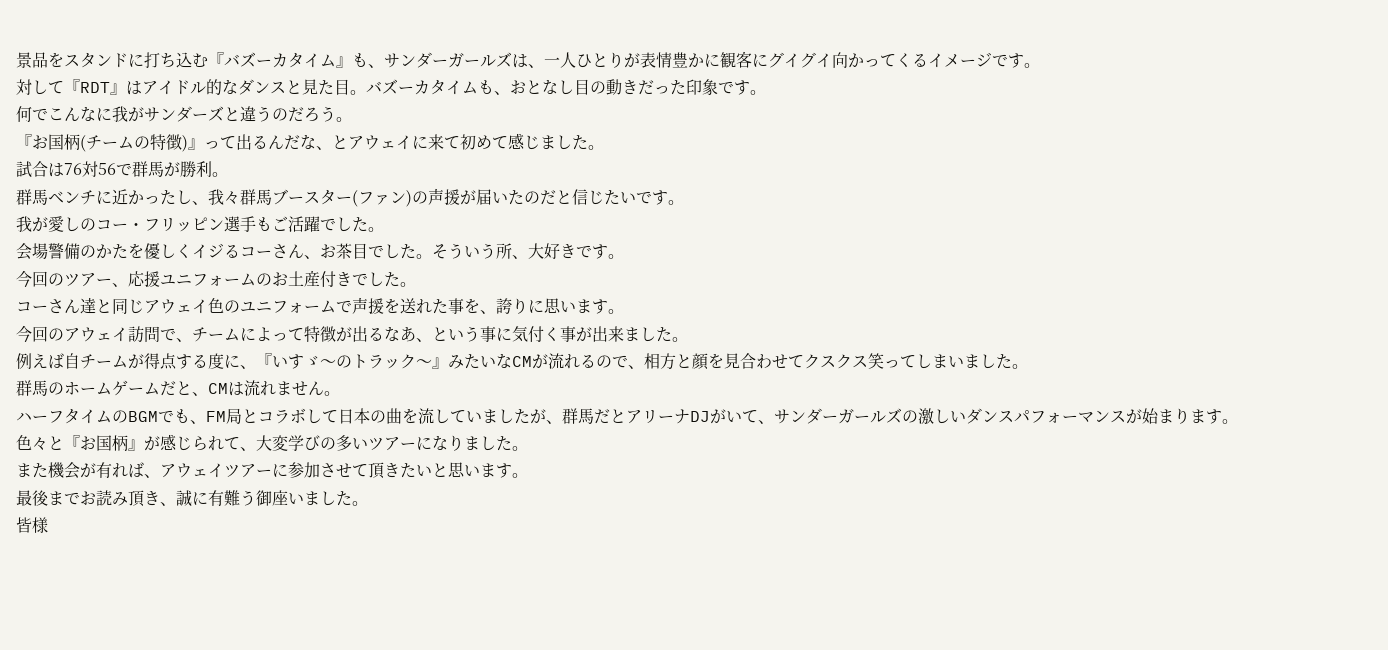景品をスタンドに打ち込む『バズーカタイム』も、サンダーガールズは、一人ひとりが表情豊かに観客にグイグイ向かってくるイメージです。
対して『RDT』はアイドル的なダンスと見た目。バズーカタイムも、おとなし目の動きだった印象です。
何でこんなに我がサンダーズと違うのだろう。
『お国柄(チームの特徴)』って出るんだな、とアウェイに来て初めて感じました。
試合は76対56で群馬が勝利。
群馬ベンチに近かったし、我々群馬ブースター(ファン)の声援が届いたのだと信じたいです。
我が愛しのコー・フリッピン選手もご活躍でした。
会場警備のかたを優しくイジるコーさん、お茶目でした。そういう所、大好きです。
今回のツアー、応援ユニフォームのお土産付きでした。
コーさん達と同じアウェイ色のユニフォームで声援を送れた事を、誇りに思います。
今回のアウェイ訪問で、チームによって特徴が出るなあ、という事に気付く事が出来ました。
例えば自チームが得点する度に、『いすゞ〜のトラック〜』みたいなCMが流れるので、相方と顔を見合わせてクスクス笑ってしまいました。
群馬のホームゲームだと、CMは流れません。
ハーフタイムのBGMでも、FM局とコラボして日本の曲を流していましたが、群馬だとアリーナDJがいて、サンダーガールズの激しいダンスパフォーマンスが始まります。
色々と『お国柄』が感じられて、大変学びの多いツアーになりました。
また機会が有れば、アウェイツアーに参加させて頂きたいと思います。
最後までお読み頂き、誠に有難う御座いました。
皆様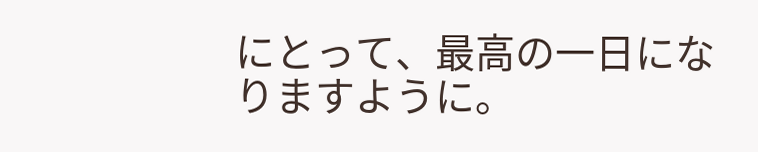にとって、最高の一日になりますように。